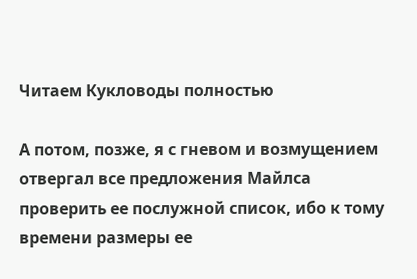Читаем Кукловоды полностью

А потом, позже, я с гневом и возмущением отвергал все предложения Майлса проверить ее послужной список, ибо к тому времени размеры ее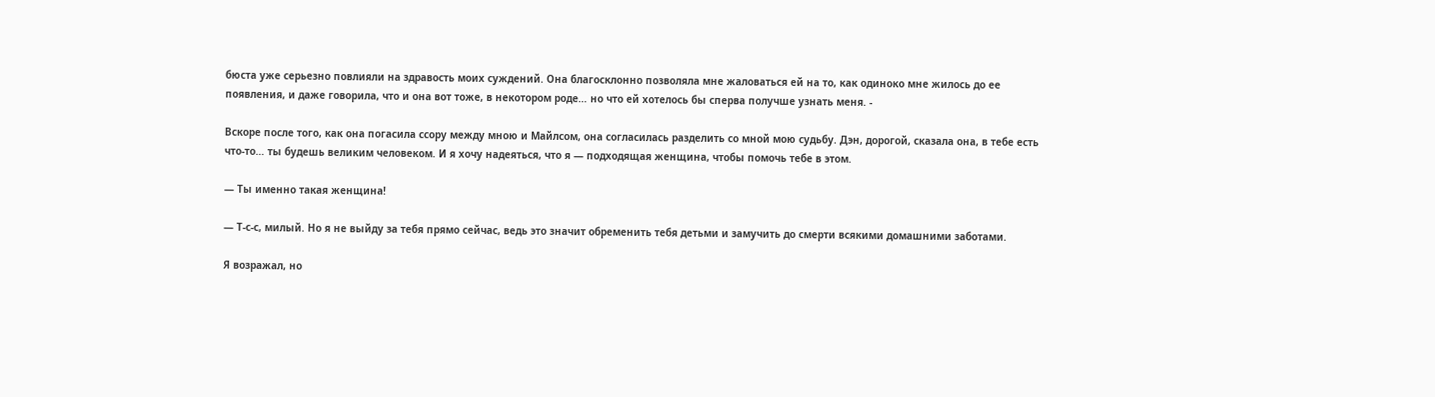бюста уже серьезно повлияли на здравость моих суждений. Она благосклонно позволяла мне жаловаться ей на то, как одиноко мне жилось до ее появления, и даже говорила, что и она вот тоже, в некотором роде… но что ей хотелось бы сперва получше узнать меня. -

Вскоре после того, как она погасила ссору между мною и Майлсом, она согласилась разделить со мной мою судьбу. Дэн, дорогой, сказала она, в тебе есть что-то… ты будешь великим человеком. И я хочу надеяться, что я — подходящая женщина, чтобы помочь тебе в этом.

— Ты именно такая женщина!

— Т-с-с, милый. Но я не выйду за тебя прямо сейчас, ведь это значит обременить тебя детьми и замучить до смерти всякими домашними заботами.

Я возражал, но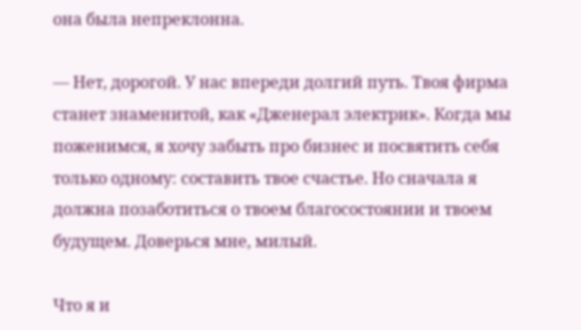она была непреклонна.

— Нет, дорогой. У нас впереди долгий путь. Твоя фирма станет знаменитой, как «Дженерал электрик». Когда мы поженимся, я хочу забыть про бизнес и посвятить себя только одному: составить твое счастье. Но сначала я должна позаботиться о твоем благосостоянии и твоем будущем. Доверься мне, милый.

Что я и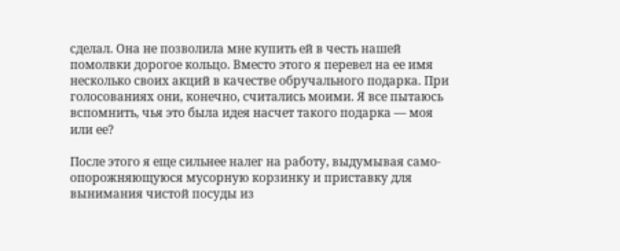сделал. Она не позволила мне купить ей в честь нашей помолвки дорогое кольцо. Вместо этого я перевел на ее имя несколько своих акций в качестве обручального подарка. При голосованиях они, конечно, считались моими. Я все пытаюсь вспомнить, чья это была идея насчет такого подарка — моя или ее?

После этого я еще сильнее налег на работу, выдумывая само-опорожняющуюся мусорную корзинку и приставку для вынимания чистой посуды из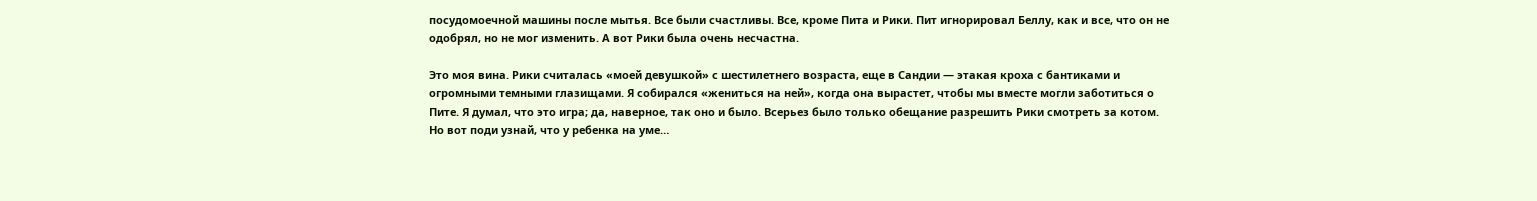посудомоечной машины после мытья. Все были счастливы. Все, кроме Пита и Рики. Пит игнорировал Беллу, как и все, что он не одобрял, но не мог изменить. А вот Рики была очень несчастна.

Это моя вина. Рики считалась «моей девушкой» с шестилетнего возраста, еще в Сандии — этакая кроха с бантиками и огромными темными глазищами. Я собирался «жениться на ней», когда она вырастет, чтобы мы вместе могли заботиться о Пите. Я думал, что это игра; да, наверное, так оно и было. Всерьез было только обещание разрешить Рики смотреть за котом. Но вот поди узнай, что у ребенка на уме…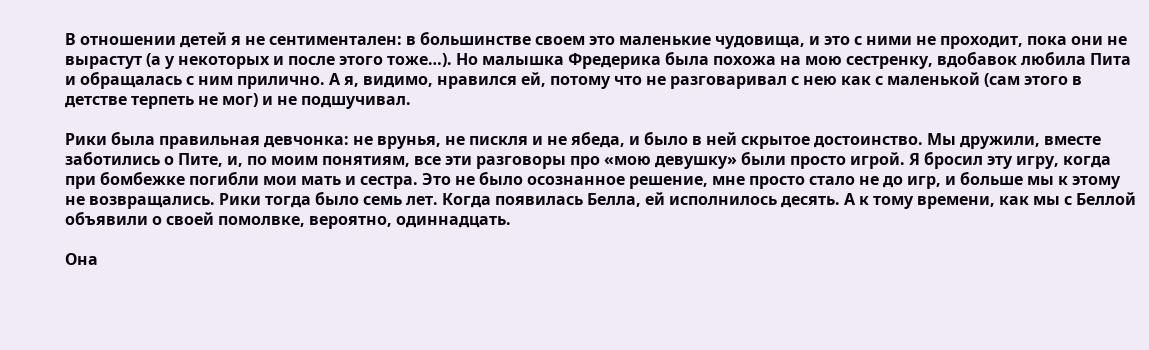В отношении детей я не сентиментален: в большинстве своем это маленькие чудовища, и это с ними не проходит, пока они не вырастут (а у некоторых и после этого тоже…). Но малышка Фредерика была похожа на мою сестренку, вдобавок любила Пита и обращалась с ним прилично. А я, видимо, нравился ей, потому что не разговаривал с нею как с маленькой (сам этого в детстве терпеть не мог) и не подшучивал.

Рики была правильная девчонка: не врунья, не пискля и не ябеда, и было в ней скрытое достоинство. Мы дружили, вместе заботились о Пите, и, по моим понятиям, все эти разговоры про «мою девушку» были просто игрой. Я бросил эту игру, когда при бомбежке погибли мои мать и сестра. Это не было осознанное решение, мне просто стало не до игр, и больше мы к этому не возвращались. Рики тогда было семь лет. Когда появилась Белла, ей исполнилось десять. А к тому времени, как мы с Беллой объявили о своей помолвке, вероятно, одиннадцать.

Она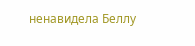ненавидела Беллу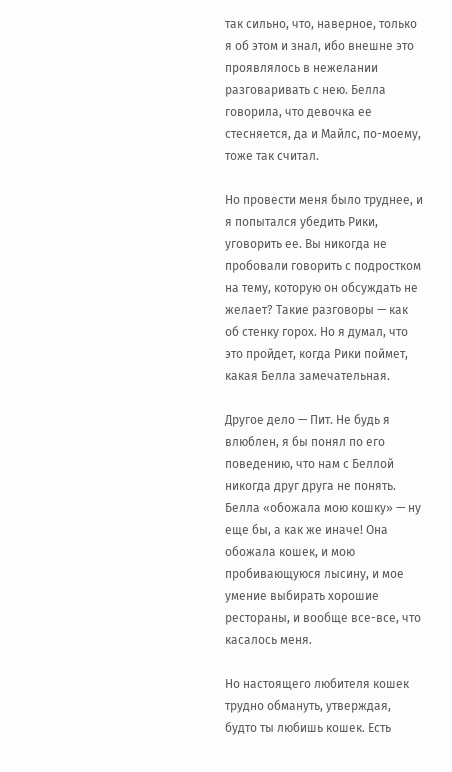так сильно, что, наверное, только я об этом и знал, ибо внешне это проявлялось в нежелании разговаривать с нею. Белла говорила, что девочка ее стесняется, да и Майлс, по-моему, тоже так считал.

Но провести меня было труднее, и я попытался убедить Рики, уговорить ее. Вы никогда не пробовали говорить с подростком на тему, которую он обсуждать не желает? Такие разговоры — как об стенку горох. Но я думал, что это пройдет, когда Рики поймет, какая Белла замечательная.

Другое дело — Пит. Не будь я влюблен, я бы понял по его поведению, что нам с Беллой никогда друг друга не понять. Белла «обожала мою кошку» — ну еще бы, а как же иначе! Она обожала кошек, и мою пробивающуюся лысину, и мое умение выбирать хорошие рестораны, и вообще все-все, что касалось меня.

Но настоящего любителя кошек трудно обмануть, утверждая, будто ты любишь кошек. Есть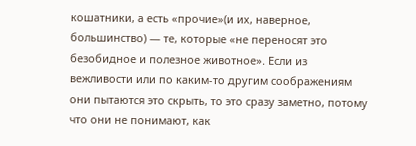кошатники, а есть «прочие»(и их, наверное, большинство) — те, которые «не переносят это безобидное и полезное животное». Если из вежливости или по каким-то другим соображениям они пытаются это скрыть, то это сразу заметно, потому что они не понимают, как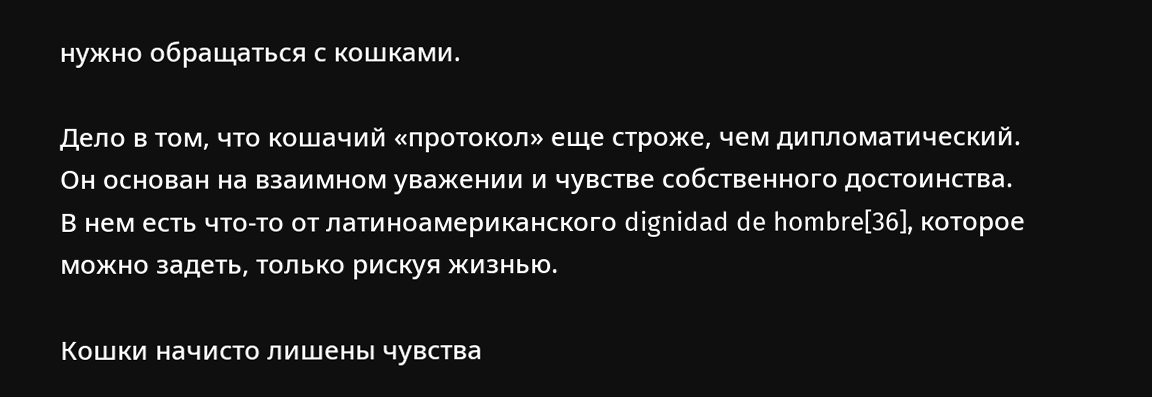нужно обращаться с кошками.

Дело в том, что кошачий «протокол» еще строже, чем дипломатический. Он основан на взаимном уважении и чувстве собственного достоинства. В нем есть что-то от латиноамериканского dignidad de hombre[36], которое можно задеть, только рискуя жизнью.

Кошки начисто лишены чувства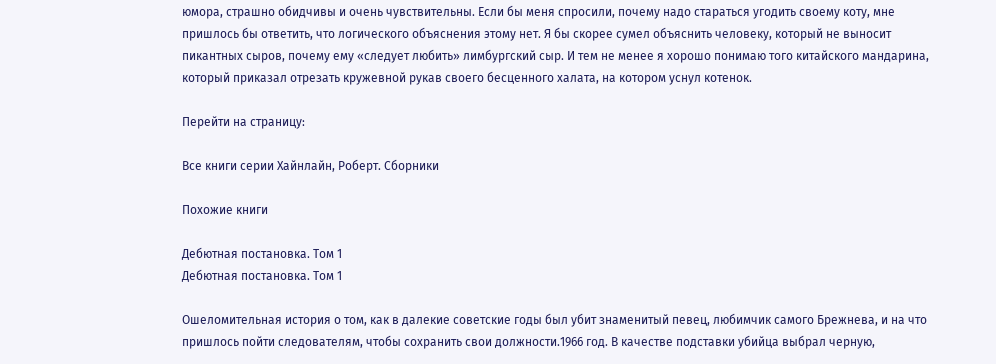юмора, страшно обидчивы и очень чувствительны. Если бы меня спросили, почему надо стараться угодить своему коту, мне пришлось бы ответить, что логического объяснения этому нет. Я бы скорее сумел объяснить человеку, который не выносит пикантных сыров, почему ему «следует любить» лимбургский сыр. И тем не менее я хорошо понимаю того китайского мандарина, который приказал отрезать кружевной рукав своего бесценного халата, на котором уснул котенок.

Перейти на страницу:

Все книги серии Хайнлайн, Роберт. Сборники

Похожие книги

Дебютная постановка. Том 1
Дебютная постановка. Том 1

Ошеломительная история о том, как в далекие советские годы был убит знаменитый певец, любимчик самого Брежнева, и на что пришлось пойти следователям, чтобы сохранить свои должности.1966 год. В качестве подставки убийца выбрал черную,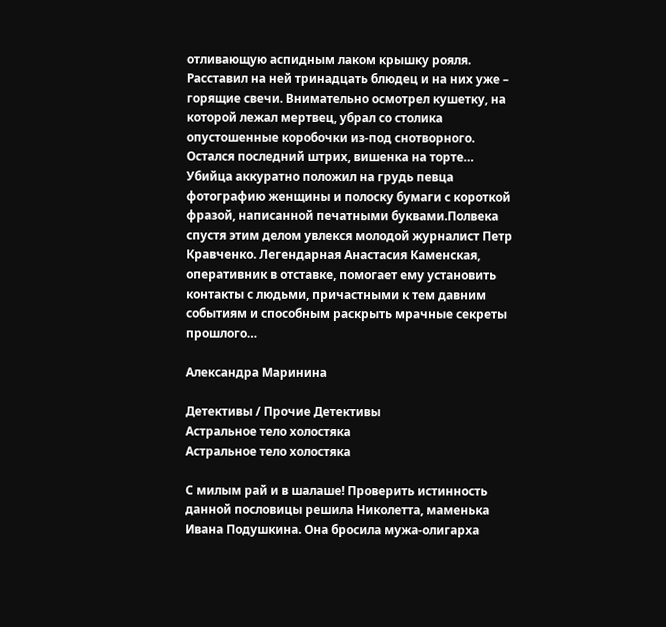отливающую аспидным лаком крышку рояля. Расставил на ней тринадцать блюдец и на них уже – горящие свечи. Внимательно осмотрел кушетку, на которой лежал мертвец, убрал со столика опустошенные коробочки из-под снотворного. Остался последний штрих, вишенка на торте… Убийца аккуратно положил на грудь певца фотографию женщины и полоску бумаги с короткой фразой, написанной печатными буквами.Полвека спустя этим делом увлекся молодой журналист Петр Кравченко. Легендарная Анастасия Каменская, оперативник в отставке, помогает ему установить контакты с людьми, причастными к тем давним событиям и способным раскрыть мрачные секреты прошлого…

Александра Маринина

Детективы / Прочие Детективы
Астральное тело холостяка
Астральное тело холостяка

С милым рай и в шалаше! Проверить истинность данной пословицы решила Николетта, маменька Ивана Подушкина. Она бросила мужа-олигарха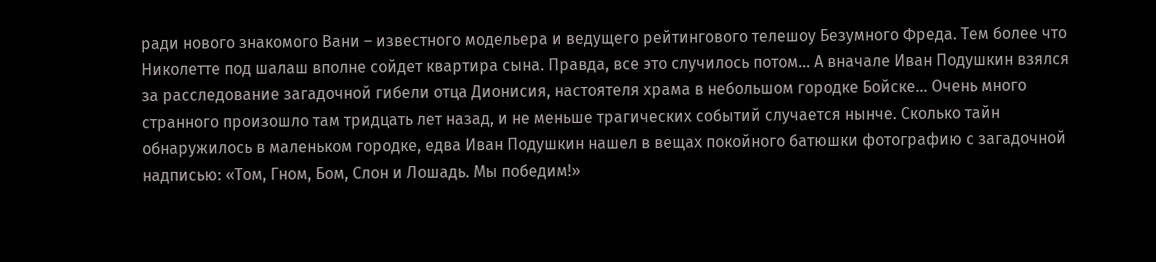ради нового знакомого Вани – известного модельера и ведущего рейтингового телешоу Безумного Фреда. Тем более что Николетте под шалаш вполне сойдет квартира сына. Правда, все это случилось потом… А вначале Иван Подушкин взялся за расследование загадочной гибели отца Дионисия, настоятеля храма в небольшом городке Бойске… Очень много странного произошло там тридцать лет назад, и не меньше трагических событий случается нынче. Сколько тайн обнаружилось в маленьком городке, едва Иван Подушкин нашел в вещах покойного батюшки фотографию с загадочной надписью: «Том, Гном, Бом, Слон и Лошадь. Мы победим!»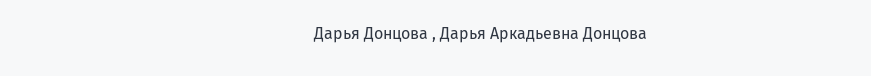Дарья Донцова , Дарья Аркадьевна Донцова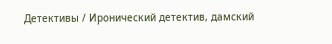Детективы / Иронический детектив, дамский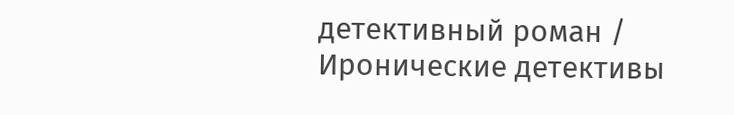детективный роман / Иронические детективы